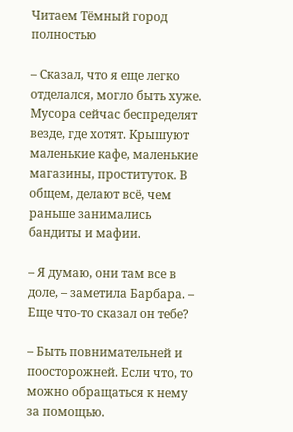Читаем Тёмный город полностью

– Сказал, что я еще легко отделался, могло быть хуже. Мусора сейчас беспределят везде, где хотят. Крышуют маленькие кафе, маленькие магазины, проституток. В общем, делают всё, чем раньше занимались бандиты и мафии.

– Я думаю, они там все в доле, – заметила Барбара. – Еще что-то сказал он тебе?

– Быть повнимательней и поосторожней. Если что, то можно обращаться к нему за помощью.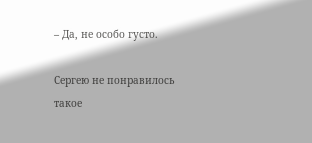– Да, не особо густо.

Сергею не понравилось такое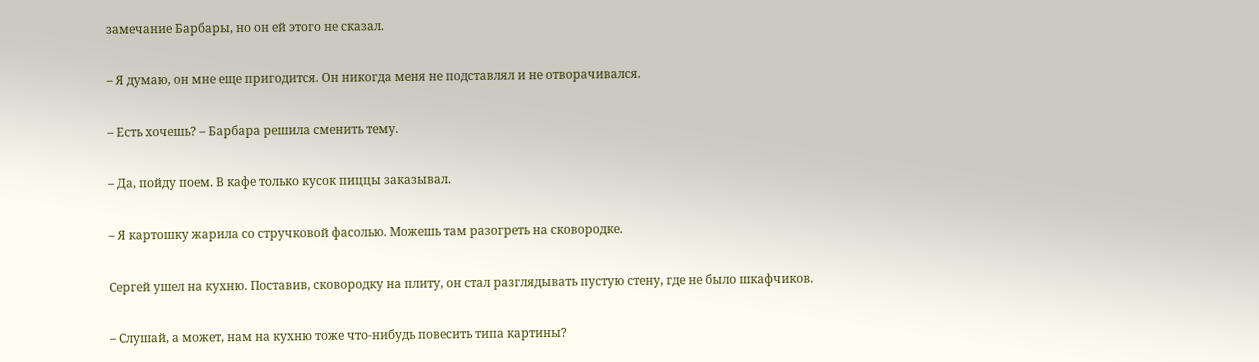замечание Барбары, но он ей этого не сказал.

– Я думаю, он мне еще пригодится. Он никогда меня не подставлял и не отворачивался.

– Есть хочешь? – Барбара решила сменить тему.

– Да, пойду поем. В кафе только кусок пиццы заказывал.

– Я картошку жарила со стручковой фасолью. Можешь там разогреть на сковородке.

Сергей ушел на кухню. Поставив, сковородку на плиту, он стал разглядывать пустую стену, где не было шкафчиков.

– Слушай, а может, нам на кухню тоже что-нибудь повесить типа картины?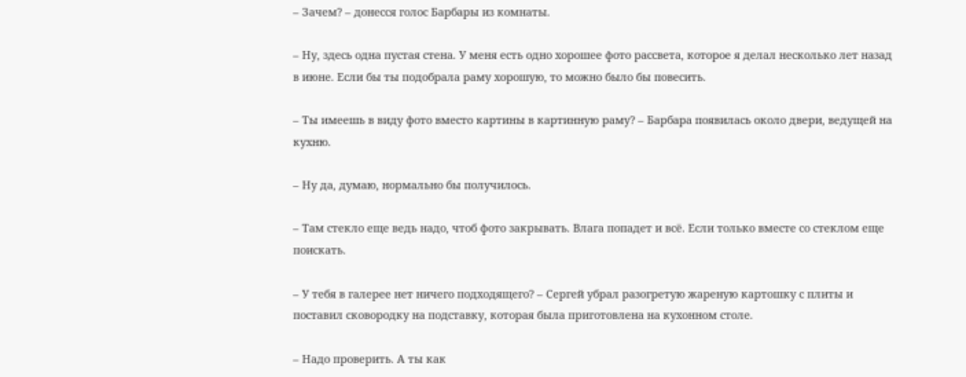– Зачем? – донесся голос Барбары из комнаты.

– Ну, здесь одна пустая стена. У меня есть одно хорошее фото рассвета, которое я делал несколько лет назад в июне. Если бы ты подобрала раму хорошую, то можно было бы повесить.

– Ты имеешь в виду фото вместо картины в картинную раму? – Барбара появилась около двери, ведущей на кухню.

– Ну да, думаю, нормально бы получилось.

– Там стекло еще ведь надо, чтоб фото закрывать. Влага попадет и всё. Если только вместе со стеклом еще поискать.

– У тебя в галерее нет ничего подходящего? – Сергей убрал разогретую жареную картошку с плиты и поставил сковородку на подставку, которая была приготовлена на кухонном столе.

– Надо проверить. А ты как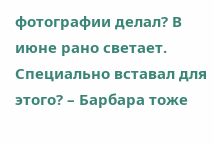фотографии делал? В июне рано светает. Специально вставал для этого? – Барбара тоже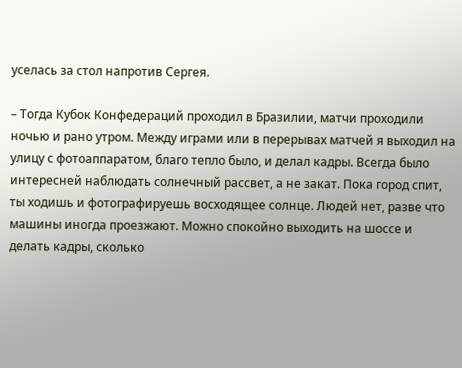уселась за стол напротив Сергея.

– Тогда Кубок Конфедераций проходил в Бразилии, матчи проходили ночью и рано утром. Между играми или в перерывах матчей я выходил на улицу с фотоаппаратом, благо тепло было, и делал кадры. Всегда было интересней наблюдать солнечный рассвет, а не закат. Пока город спит, ты ходишь и фотографируешь восходящее солнце. Людей нет, разве что машины иногда проезжают. Можно спокойно выходить на шоссе и делать кадры, сколько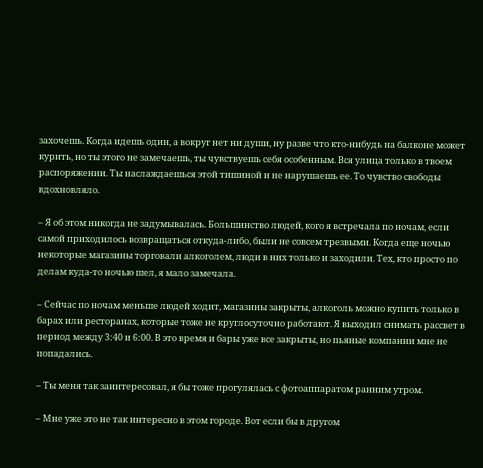захочешь. Когда идешь один, а вокруг нет ни души, ну разве что кто-нибудь на балконе может курить, но ты этого не замечаешь, ты чувствуешь себя особенным. Вся улица только в твоем распоряжении. Ты наслаждаешься этой тишиной и не нарушаешь ее. То чувство свободы вдохновляло.

– Я об этом никогда не задумывалась. Большинство людей, кого я встречала по ночам, если самой приходилось возвращаться откуда-либо, были не совсем трезвыми. Когда еще ночью некоторые магазины торговали алкоголем, люди в них только и заходили. Тех, кто просто по делам куда-то ночью шел, я мало замечала.

– Сейчас по ночам меньше людей ходит, магазины закрыты, алкоголь можно купить только в барах или ресторанах, которые тоже не круглосуточно работают. Я выходил снимать рассвет в период между 3:40 и 6:00. В это время и бары уже все закрыты, но пьяные компании мне не попадались.

– Ты меня так заинтересовал, я бы тоже прогулялась с фотоаппаратом ранним утром.

– Мне уже это не так интересно в этом городе. Вот если бы в другом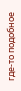где-то подобное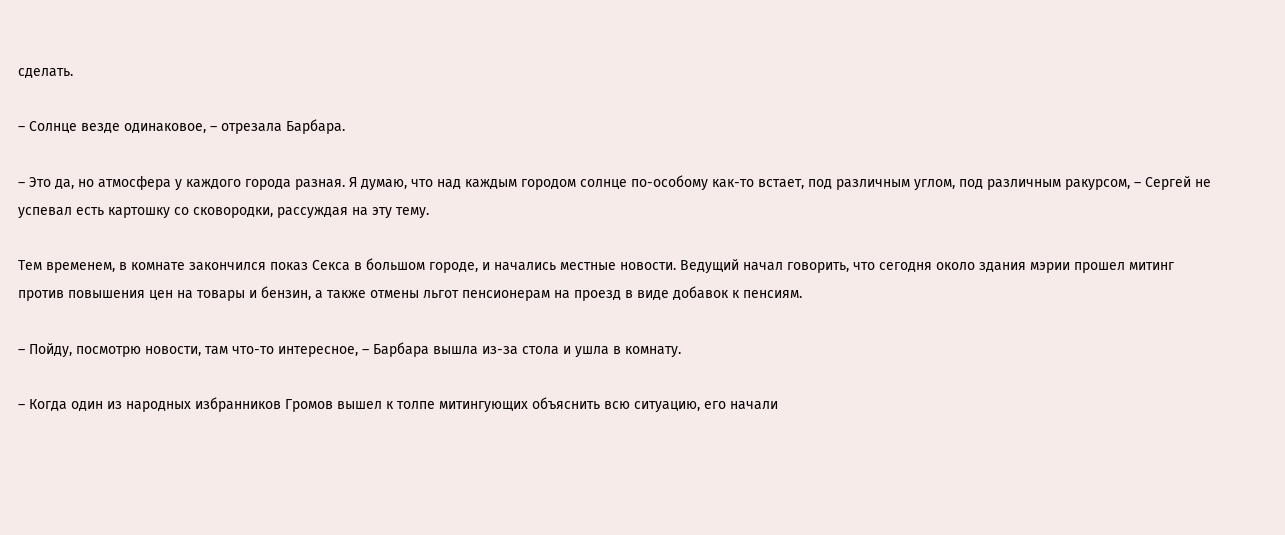сделать.

– Солнце везде одинаковое, – отрезала Барбара.

– Это да, но атмосфера у каждого города разная. Я думаю, что над каждым городом солнце по-особому как-то встает, под различным углом, под различным ракурсом, – Сергей не успевал есть картошку со сковородки, рассуждая на эту тему.

Тем временем, в комнате закончился показ Секса в большом городе, и начались местные новости. Ведущий начал говорить, что сегодня около здания мэрии прошел митинг против повышения цен на товары и бензин, а также отмены льгот пенсионерам на проезд в виде добавок к пенсиям.

– Пойду, посмотрю новости, там что-то интересное, – Барбара вышла из-за стола и ушла в комнату.

– Когда один из народных избранников Громов вышел к толпе митингующих объяснить всю ситуацию, его начали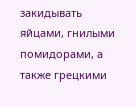закидывать яйцами, гнилыми помидорами, а также грецкими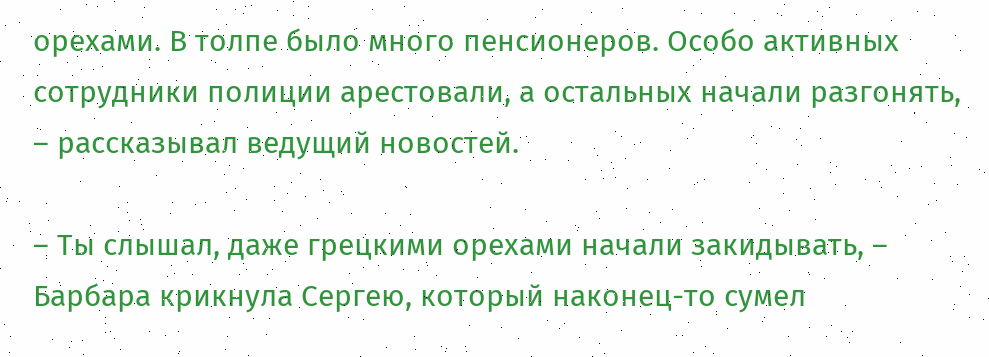орехами. В толпе было много пенсионеров. Особо активных сотрудники полиции арестовали, а остальных начали разгонять, – рассказывал ведущий новостей.

– Ты слышал, даже грецкими орехами начали закидывать, – Барбара крикнула Сергею, который наконец-то сумел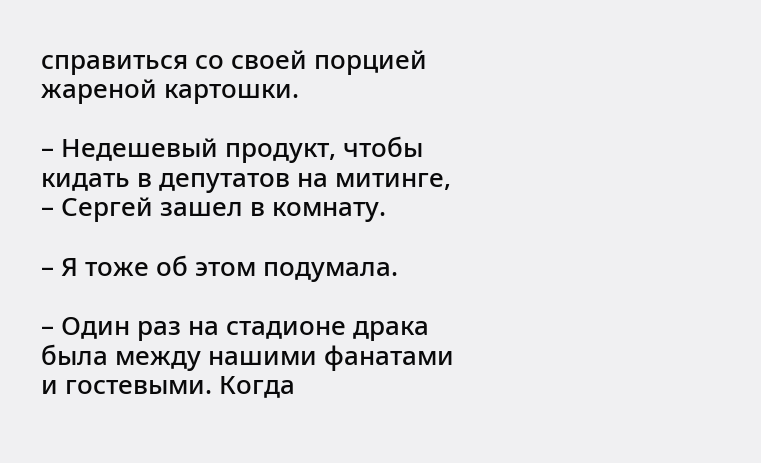справиться со своей порцией жареной картошки.

– Недешевый продукт, чтобы кидать в депутатов на митинге, – Сергей зашел в комнату.

– Я тоже об этом подумала.

– Один раз на стадионе драка была между нашими фанатами и гостевыми. Когда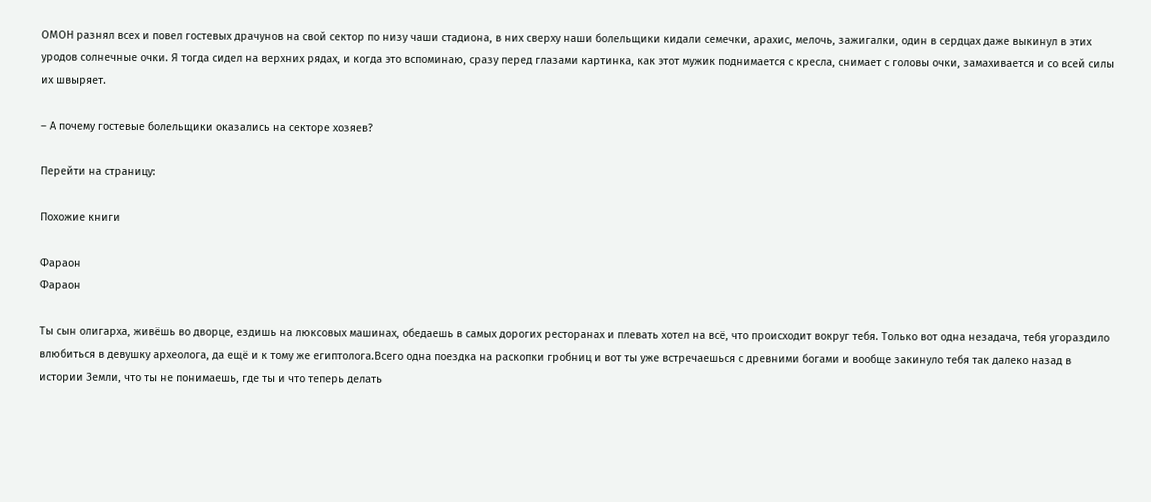ОМОН разнял всех и повел гостевых драчунов на свой сектор по низу чаши стадиона, в них сверху наши болельщики кидали семечки, арахис, мелочь, зажигалки, один в сердцах даже выкинул в этих уродов солнечные очки. Я тогда сидел на верхних рядах, и когда это вспоминаю, сразу перед глазами картинка, как этот мужик поднимается с кресла, снимает с головы очки, замахивается и со всей силы их швыряет.

– А почему гостевые болельщики оказались на секторе хозяев?

Перейти на страницу:

Похожие книги

Фараон
Фараон

Ты сын олигарха, живёшь во дворце, ездишь на люксовых машинах, обедаешь в самых дорогих ресторанах и плевать хотел на всё, что происходит вокруг тебя. Только вот одна незадача, тебя угораздило влюбиться в девушку археолога, да ещё и к тому же египтолога.Всего одна поездка на раскопки гробниц и вот ты уже встречаешься с древними богами и вообще закинуло тебя так далеко назад в истории Земли, что ты не понимаешь, где ты и что теперь делать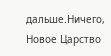дальше.Ничего, Новое Царство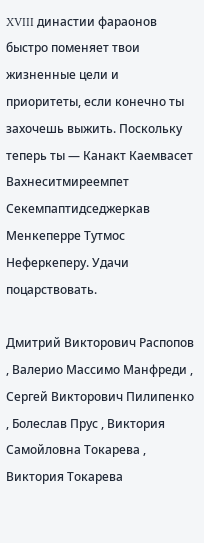XVIII династии фараонов быстро поменяет твои жизненные цели и приоритеты, если конечно ты захочешь выжить. Поскольку теперь ты — Канакт Каемвасет Вахнеситмиреемпет Секемпаптидседжеркав Менкеперре Тутмос Неферкеперу. Удачи поцарствовать.

Дмитрий Викторович Распопов , Валерио Массимо Манфреди , Сергей Викторович Пилипенко , Болеслав Прус , Виктория Самойловна Токарева , Виктория Токарева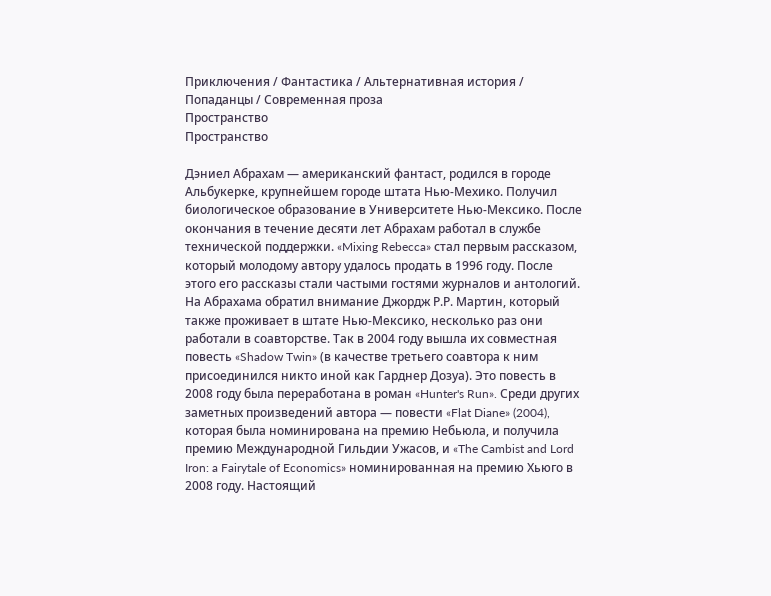Приключения / Фантастика / Альтернативная история / Попаданцы / Современная проза
Пространство
Пространство

Дэниел Абрахам — американский фантаст, родился в городе Альбукерке, крупнейшем городе штата Нью-Мехико. Получил биологическое образование в Университете Нью-Мексико. После окончания в течение десяти лет Абрахам работал в службе технической поддержки. «Mixing Rebecca» стал первым рассказом, который молодому автору удалось продать в 1996 году. После этого его рассказы стали частыми гостями журналов и антологий. На Абрахама обратил внимание Джордж Р.Р. Мартин, который также проживает в штате Нью-Мексико, несколько раз они работали в соавторстве. Так в 2004 году вышла их совместная повесть «Shadow Twin» (в качестве третьего соавтора к ним присоединился никто иной как Гарднер Дозуа). Это повесть в 2008 году была переработана в роман «Hunter's Run». Среди других заметных произведений автора — повести «Flat Diane» (2004), которая была номинирована на премию Небьюла, и получила премию Международной Гильдии Ужасов, и «The Cambist and Lord Iron: a Fairytale of Economics» номинированная на премию Хьюго в 2008 году. Настоящий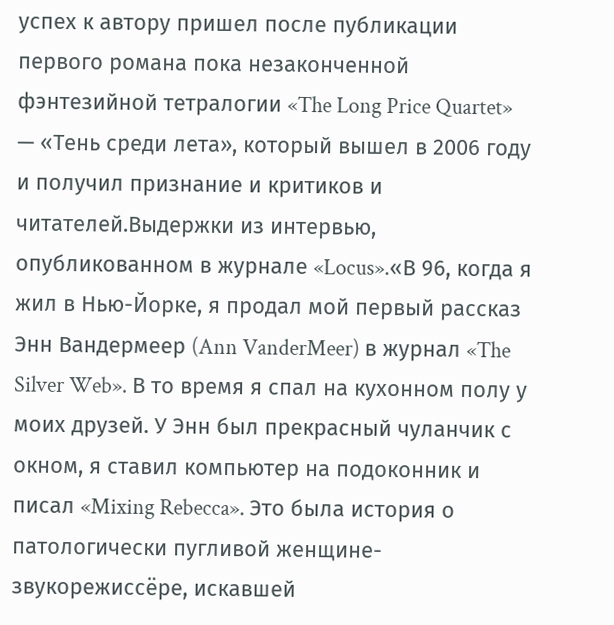успех к автору пришел после публикации первого романа пока незаконченной фэнтезийной тетралогии «The Long Price Quartet» — «Тень среди лета», который вышел в 2006 году и получил признание и критиков и читателей.Выдержки из интервью, опубликованном в журнале «Locus».«В 96, когда я жил в Нью-Йорке, я продал мой первый рассказ Энн Вандермеер (Ann VanderMeer) в журнал «The Silver Web». В то время я спал на кухонном полу у моих друзей. У Энн был прекрасный чуланчик с окном, я ставил компьютер на подоконник и писал «Mixing Rebecca». Это была история о патологически пугливой женщине-звукорежиссёре, искавшей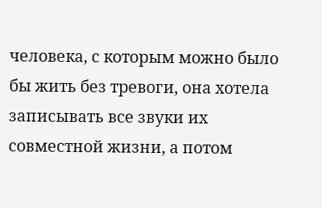человека, с которым можно было бы жить без тревоги, она хотела записывать все звуки их совместной жизни, а потом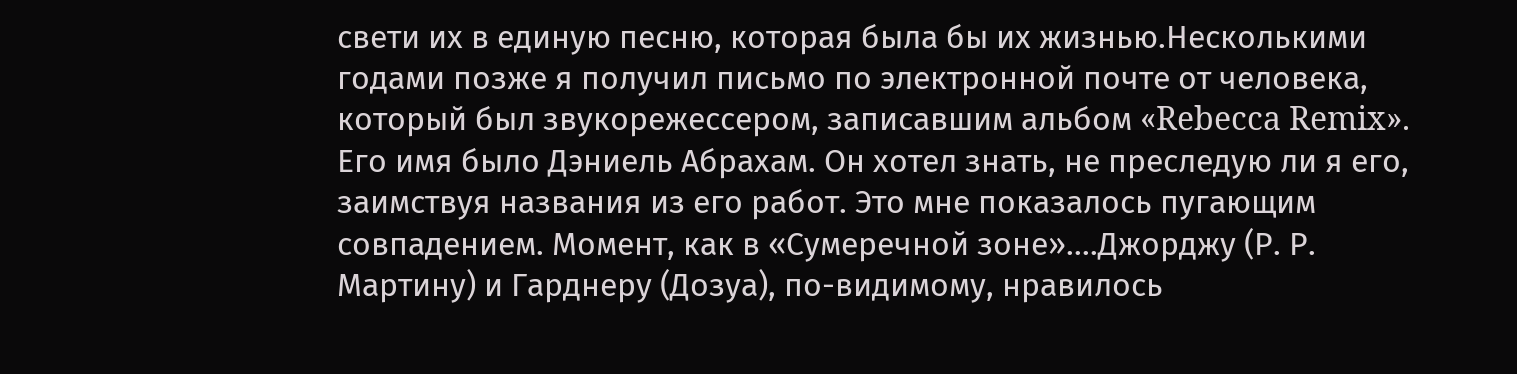свети их в единую песню, которая была бы их жизнью.Несколькими годами позже я получил письмо по электронной почте от человека, который был звукорежессером, записавшим альбом «Rebecca Remix». Его имя было Дэниель Абрахам. Он хотел знать, не преследую ли я его, заимствуя названия из его работ. Это мне показалось пугающим совпадением. Момент, как в «Сумеречной зоне»....Джорджу (Р. Р. Мартину) и Гарднеру (Дозуа), по-видимому, нравилось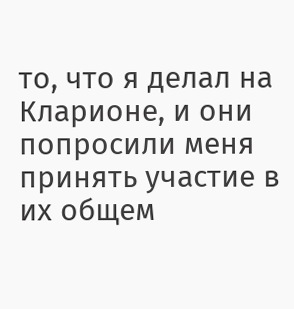то, что я делал на Кларионе, и они попросили меня принять участие в их общем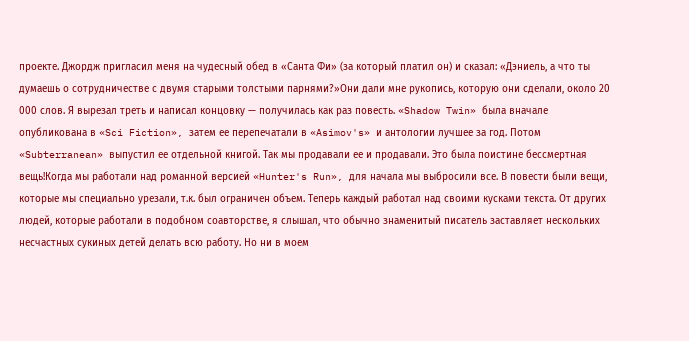проекте. Джордж пригласил меня на чудесный обед в «Санта Фи» (за который платил он) и сказал: «Дэниель, а что ты думаешь о сотрудничестве с двумя старыми толстыми парнями?»Они дали мне рукопись, которую они сделали, около 20 000 слов. Я вырезал треть и написал концовку — получилась как раз повесть. «Shadow Twin» была вначале опубликована в «Sci Fiction», затем ее перепечатали в «Asimov's» и антологии лучшее за год. Потом «Subterranean» выпустил ее отдельной книгой. Так мы продавали ее и продавали. Это была поистине бессмертная вещь!Когда мы работали над романной версией «Hunter's Run», для начала мы выбросили все. В повести были вещи, которые мы специально урезали, т.к. был ограничен объем. Теперь каждый работал над своими кусками текста. От других людей, которые работали в подобном соавторстве, я слышал, что обычно знаменитый писатель заставляет нескольких несчастных сукиных детей делать всю работу. Но ни в моем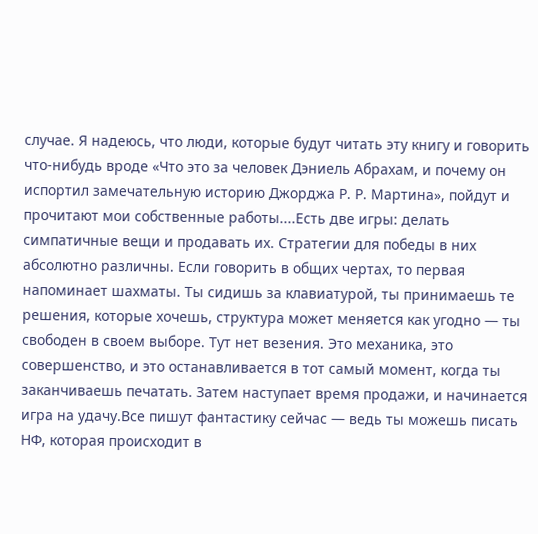случае. Я надеюсь, что люди, которые будут читать эту книгу и говорить что-нибудь вроде «Что это за человек Дэниель Абрахам, и почему он испортил замечательную историю Джорджа Р. Р. Мартина», пойдут и прочитают мои собственные работы....Есть две игры: делать симпатичные вещи и продавать их. Стратегии для победы в них абсолютно различны. Если говорить в общих чертах, то первая напоминает шахматы. Ты сидишь за клавиатурой, ты принимаешь те решения, которые хочешь, структура может меняется как угодно — ты свободен в своем выборе. Тут нет везения. Это механика, это совершенство, и это останавливается в тот самый момент, когда ты заканчиваешь печатать. Затем наступает время продажи, и начинается игра на удачу.Все пишут фантастику сейчас — ведь ты можешь писать НФ, которая происходит в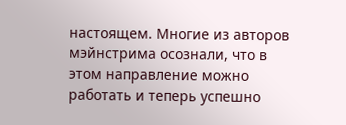настоящем. Многие из авторов мэйнстрима осознали, что в этом направление можно работать и теперь успешно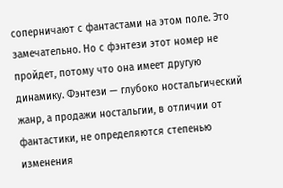соперничают с фантастами на этом поле. Это замечательно. Но с фэнтези этот номер не пройдет, потому что она имеет другую динамику. Фэнтези — глубоко ностальгический жанр, а продажи ностальгии, в отличии от фантастики, не определяются степенью изменения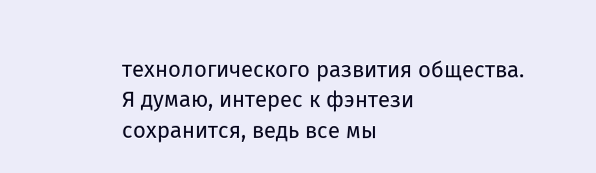технологического развития общества. Я думаю, интерес к фэнтези сохранится, ведь все мы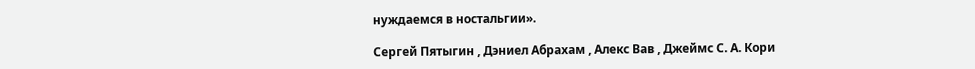нуждаемся в ностальгии».

Сергей Пятыгин , Дэниел Абрахам , Алекс Вав , Джеймс С. А. Кори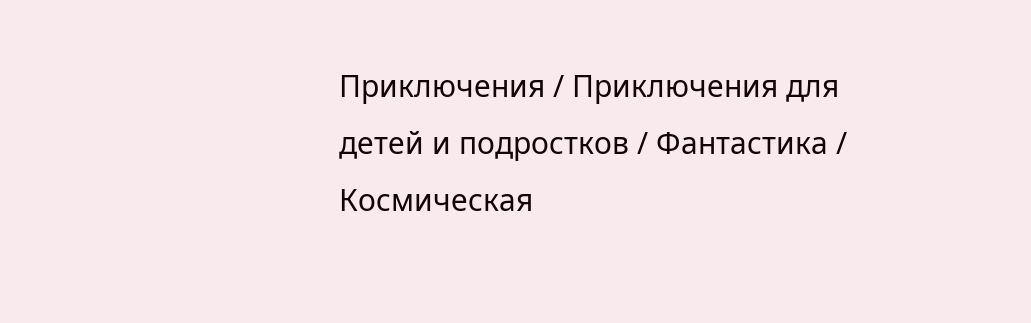Приключения / Приключения для детей и подростков / Фантастика / Космическая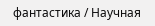фантастика / Научная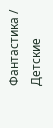Фантастика / Детские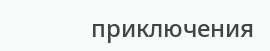приключения